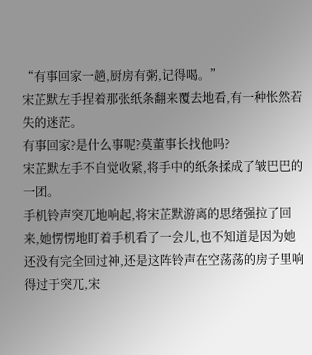“有事回家一趟,厨房有粥,记得喝。”
宋芷默左手捏着那张纸条翻来覆去地看,有一种怅然若失的迷茫。
有事回家?是什么事呢?莫董事长找他吗?
宋芷默左手不自觉收紧,将手中的纸条揉成了皱巴巴的一团。
手机铃声突兀地响起,将宋芷默游离的思绪强拉了回来,她愣愣地盯着手机看了一会儿,也不知道是因为她还没有完全回过神,还是这阵铃声在空荡荡的房子里响得过于突兀,宋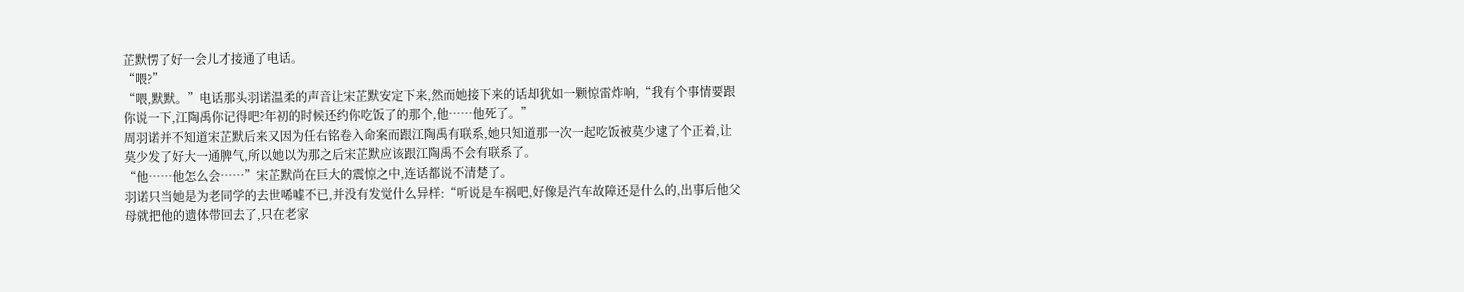芷默愣了好一会儿才接通了电话。
“喂?”
“喂,默默。”电话那头羽诺温柔的声音让宋芷默安定下来,然而她接下来的话却犹如一颗惊雷炸响,“我有个事情要跟你说一下,江陶禹你记得吧?年初的时候还约你吃饭了的那个,他……他死了。”
周羽诺并不知道宋芷默后来又因为任右铭卷入命案而跟江陶禹有联系,她只知道那一次一起吃饭被莫少逮了个正着,让莫少发了好大一通脾气,所以她以为那之后宋芷默应该跟江陶禹不会有联系了。
“他……他怎么会……”宋芷默尚在巨大的震惊之中,连话都说不清楚了。
羽诺只当她是为老同学的去世唏嘘不已,并没有发觉什么异样:“听说是车祸吧,好像是汽车故障还是什么的,出事后他父母就把他的遗体带回去了,只在老家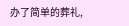办了简单的葬礼,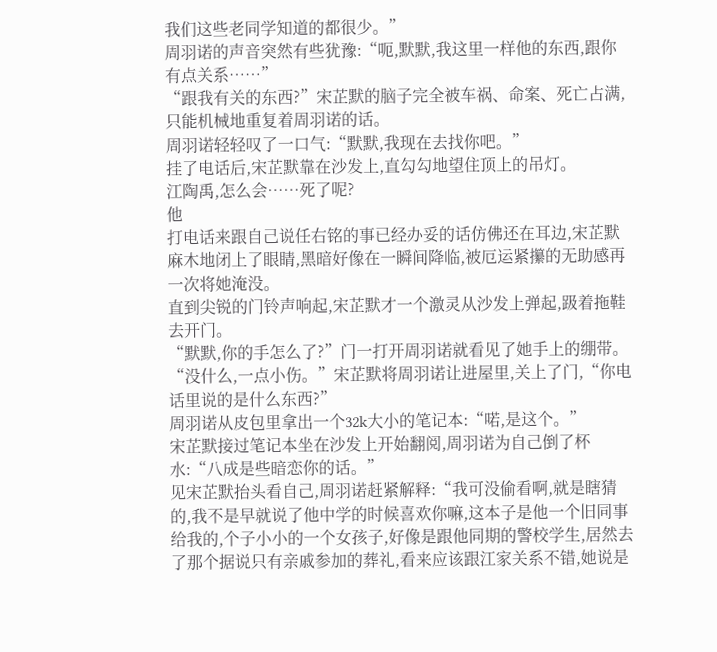我们这些老同学知道的都很少。”
周羽诺的声音突然有些犹豫:“呃,默默,我这里一样他的东西,跟你有点关系……”
“跟我有关的东西?”宋芷默的脑子完全被车祸、命案、死亡占满,只能机械地重复着周羽诺的话。
周羽诺轻轻叹了一口气:“默默,我现在去找你吧。”
挂了电话后,宋芷默靠在沙发上,直勾勾地望住顶上的吊灯。
江陶禹,怎么会……死了呢?
他
打电话来跟自己说任右铭的事已经办妥的话仿佛还在耳边,宋芷默麻木地闭上了眼睛,黑暗好像在一瞬间降临,被厄运紧攥的无助感再一次将她淹没。
直到尖锐的门铃声响起,宋芷默才一个激灵从沙发上弹起,趿着拖鞋去开门。
“默默,你的手怎么了?”门一打开周羽诺就看见了她手上的绷带。
“没什么,一点小伤。”宋芷默将周羽诺让进屋里,关上了门,“你电话里说的是什么东西?”
周羽诺从皮包里拿出一个32k大小的笔记本:“喏,是这个。”
宋芷默接过笔记本坐在沙发上开始翻阅,周羽诺为自己倒了杯水:“八成是些暗恋你的话。”
见宋芷默抬头看自己,周羽诺赶紧解释:“我可没偷看啊,就是瞎猜的,我不是早就说了他中学的时候喜欢你嘛,这本子是他一个旧同事给我的,个子小小的一个女孩子,好像是跟他同期的警校学生,居然去了那个据说只有亲戚参加的葬礼,看来应该跟江家关系不错,她说是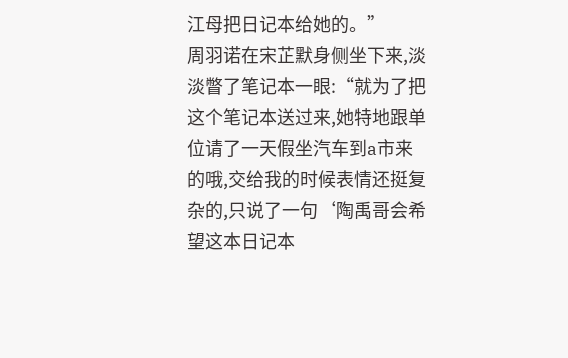江母把日记本给她的。”
周羽诺在宋芷默身侧坐下来,淡淡瞥了笔记本一眼:“就为了把这个笔记本送过来,她特地跟单位请了一天假坐汽车到a市来的哦,交给我的时候表情还挺复杂的,只说了一句‘陶禹哥会希望这本日记本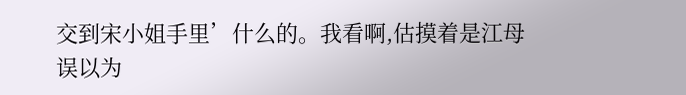交到宋小姐手里’什么的。我看啊,估摸着是江母误以为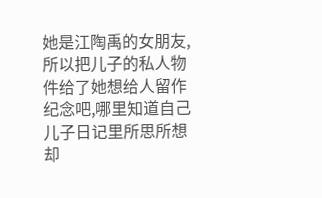她是江陶禹的女朋友,所以把儿子的私人物件给了她想给人留作纪念吧,哪里知道自己儿子日记里所思所想却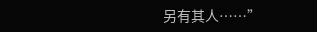另有其人……”